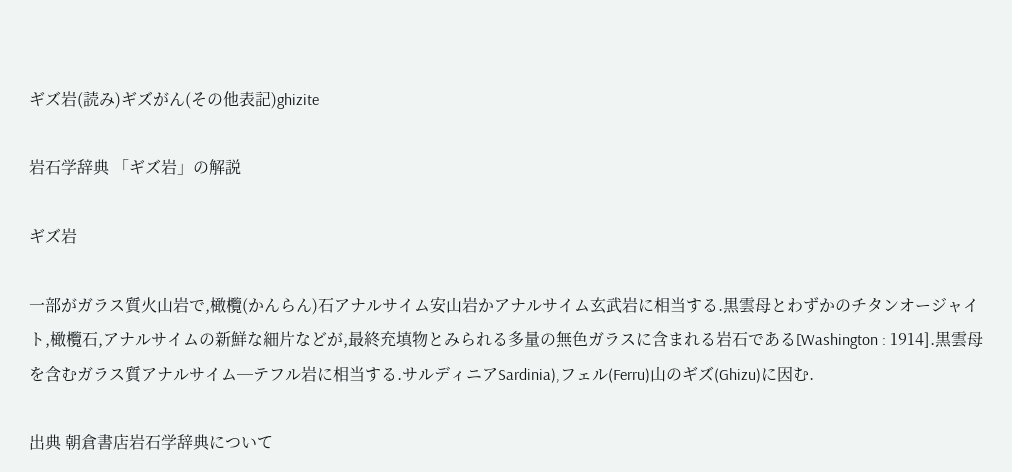ギズ岩(読み)ギズがん(その他表記)ghizite

岩石学辞典 「ギズ岩」の解説

ギズ岩

一部がガラス質火山岩で,橄欖(かんらん)石アナルサイム安山岩かアナルサイム玄武岩に相当する.黒雲母とわずかのチタンオージャイト,橄欖石,アナルサイムの新鮮な細片などが,最終充填物とみられる多量の無色ガラスに含まれる岩石である[Washington : 1914].黒雲母を含むガラス質アナルサイム─テフル岩に相当する.サルディニアSardinia),フェル(Ferru)山のギズ(Ghizu)に因む.

出典 朝倉書店岩石学辞典について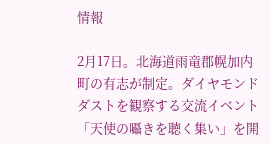情報

2月17日。北海道雨竜郡幌加内町の有志が制定。ダイヤモンドダストを観察する交流イベント「天使の囁きを聴く集い」を開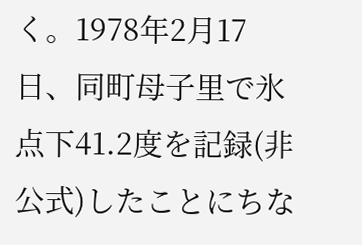く。1978年2月17日、同町母子里で氷点下41.2度を記録(非公式)したことにちな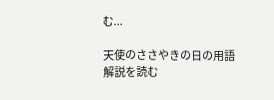む...

天使のささやきの日の用語解説を読む